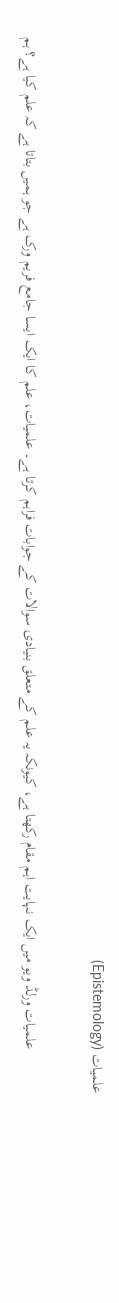علمیات (Epistemology)

            علمیات ورلڈ ویو میں ایک نہایت اہم مقام رکھتا ہے، کیونکہ یہ علم کے متعلق بنیادی سوالات کے جوابات فراہم کرتا ہے۔ علمیات، علم کا ایک ایسا جامع فریم ورک ہے جو ہمیں بتاتا ہے کہ علم کیا ہے؟ ہم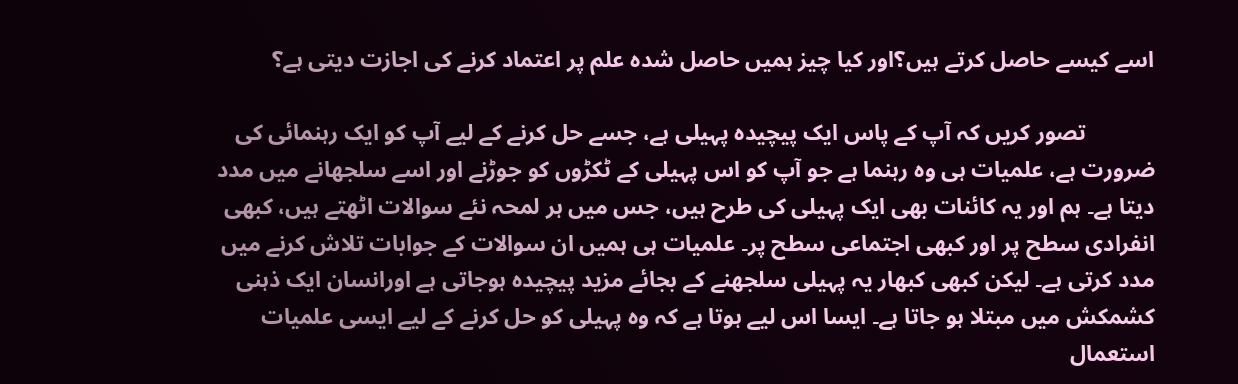اسے کیسے حاصل کرتے ہیں؟اور کیا چیز ہمیں حاصل شدہ علم پر اعتماد کرنے کی اجازت دیتی ہے؟

            تصور کریں کہ آپ کے پاس ایک پیچیدہ پہیلی ہے، جسے حل کرنے کے لیے آپ کو ایک رہنمائی کی ضرورت ہے، علمیات ہی وہ رہنما ہے جو آپ کو اس پہیلی کے ٹکڑوں کو جوڑنے اور اسے سلجھانے میں مدد دیتا ہے۔ ہم اور یہ کائنات بھی ایک پہیلی کی طرح ہیں، جس میں ہر لمحہ نئے سوالات اٹھتے ہیں، کبھی انفرادی سطح پر اور کبھی اجتماعی سطح پر۔ علمیات ہی ہمیں ان سوالات کے جوابات تلاش کرنے میں مدد کرتی ہے۔ لیکن کبھی کبھار یہ پہیلی سلجھنے کے بجائے مزید پیچیدہ ہوجاتی ہے اورانسان ایک ذہنی کشمکش میں مبتلا ہو جاتا ہے۔ ایسا اس لیے ہوتا ہے کہ وہ پہیلی کو حل کرنے کے لیے ایسی علمیات استعمال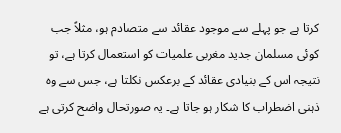کرتا ہے جو پہلے سے موجود عقائد سے متصادم ہو، مثلاً جب کوئی مسلمان جدید مغربی علمیات کو استعمال کرتا ہے، تو نتیجہ اس کے بنیادی عقائد کے برعکس نکلتا ہے، جس سے وہ ذہنی اضطراب کا شکار ہو جاتا ہے۔ یہ صورتحال واضح کرتی ہے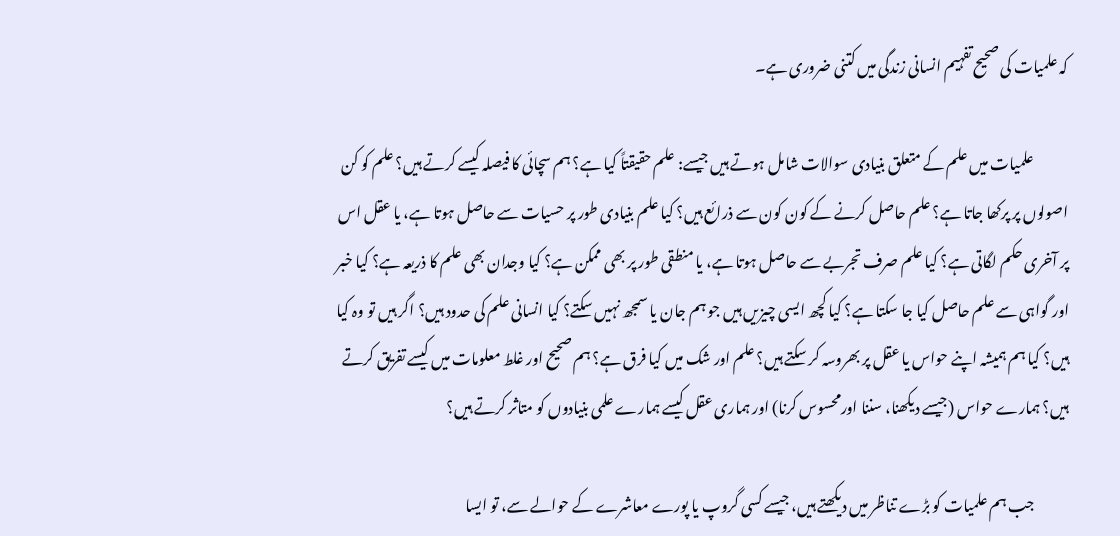کہ علمیات کی صحیح تفہیم انسانی زندگی میں کتنی ضروری ہے۔

            علمیات میں علم کے متعلق بنیادی سوالات شامل ہوتے ہیں جیسے: علم حقیقتاً کیا ہے؟ ہم سچائی کا فیصلہ کیسے کرتے ہیں؟ علم کو کن اصولوں پر پرکھا جاتا ہے؟ علم حاصل کرنے کے کون کون سے ذرائع ہیں؟ کیا علم بنیادی طور پر حسیات سے حاصل ہوتا ہے، یا عقل اس پر آخری حکم لگاتی ہے؟ کیا علم صرف تجربے سے حاصل ہوتا ہے، یا منطقی طور پر بھی ممکن ہے؟ کیا وجدان بھی علم کا ذریعہ ہے؟ کیا خبر اور گواہی سے علم حاصل کیا جا سکتا ہے؟ کیا کچھ ایسی چیزیں ہیں جو ہم جان یا سمجھ نہیں سکتے؟ کیا انسانی علم کی حدود ہیں؟ اگر ہیں تو وہ کیا ہیں؟ کیا ہم ہمیشہ اپنے حواس یا عقل پر بھروسہ کر سکتے ہیں؟ علم اور شک میں کیا فرق ہے؟ ہم صحیح اور غلط معلومات میں کیسے تفریق کرتے ہیں؟ ہمارے حواس (جیسے دیکھنا، سننا اورمحسوس کرنا) اور ہماری عقل کیسے ہمارے علمی بنیادوں کو متاثر کرتے ہیں؟

            جب ہم علمیات کو بڑے تناظر میں دیکھتے ہیں، جیسے کسی گروپ یا پورے معاشرے کے حوالے سے، تو ایسا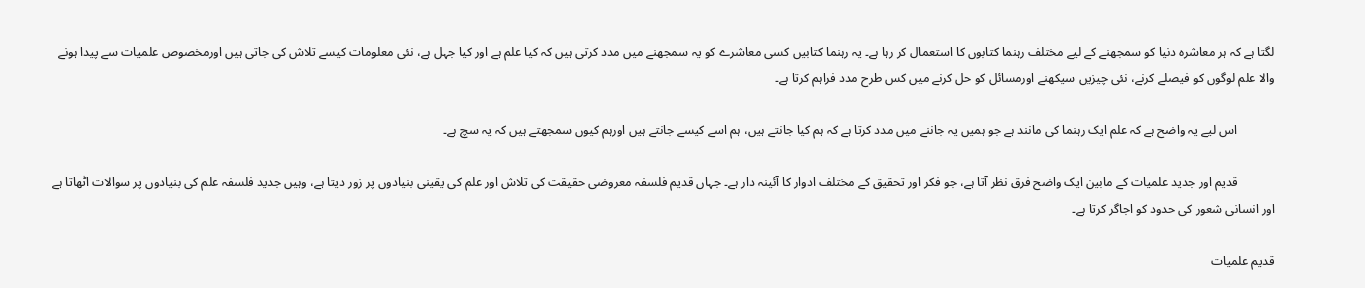لگتا ہے کہ ہر معاشرہ دنیا کو سمجھنے کے لیے مختلف رہنما کتابوں کا استعمال کر رہا ہے۔ یہ رہنما کتابیں کسی معاشرے کو یہ سمجھنے میں مدد کرتی ہیں کہ کیا علم ہے اور کیا جہل ہے، نئی معلومات کیسے تلاش کی جاتی ہیں اورمخصوص علمیات سے پیدا ہونے والا علم لوگوں کو فیصلے کرنے، نئی چیزیں سیکھنے اورمسائل کو حل کرنے میں کس طرح مدد فراہم کرتا ہے۔

            اس لیے یہ واضح ہے کہ علم ایک رہنما کی مانند ہے جو ہمیں یہ جاننے میں مدد کرتا ہے کہ ہم کیا جانتے ہیں، ہم اسے کیسے جانتے ہیں اورہم کیوں سمجھتے ہیں کہ یہ سچ ہے۔

            قدیم اور جدید علمیات کے مابین ایک واضح فرق نظر آتا ہے، جو فکر اور تحقیق کے مختلف ادوار کا آئینہ دار ہے۔ جہاں قدیم فلسفہ معروضی حقیقت کی تلاش اور علم کی یقینی بنیادوں پر زور دیتا ہے، وہیں جدید فلسفہ علم کی بنیادوں پر سوالات اٹھاتا ہے اور انسانی شعور کی حدود کو اجاگر کرتا ہے۔

قدیم علمیات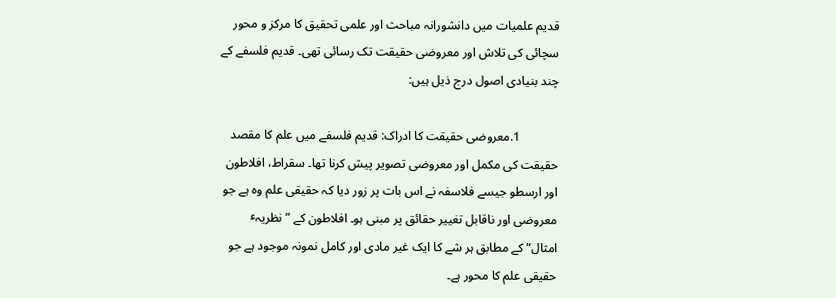قدیم علمیات میں دانشورانہ مباحث اور علمی تحقیق کا مرکز و محور سچائی کی تلاش اور معروضی حقیقت تک رسائی تھی۔ قدیم فلسفے کے چند بنیادی اصول درج ذیل ہیں:

            1.معروضی حقیقت کا ادراک: قدیم فلسفے میں علم کا مقصد حقیقت کی مکمل اور معروضی تصویر پیش کرنا تھا۔ سقراط، افلاطون اور ارسطو جیسے فلاسفہ نے اس بات پر زور دیا کہ حقیقی علم وہ ہے جو معروضی اور ناقابل تغییر حقائق پر مبنی ہو۔ افلاطون کے ” نظریہٴ امثال“ کے مطابق ہر شے کا ایک غیر مادی اور کامل نمونہ موجود ہے جو حقیقی علم کا محور ہے۔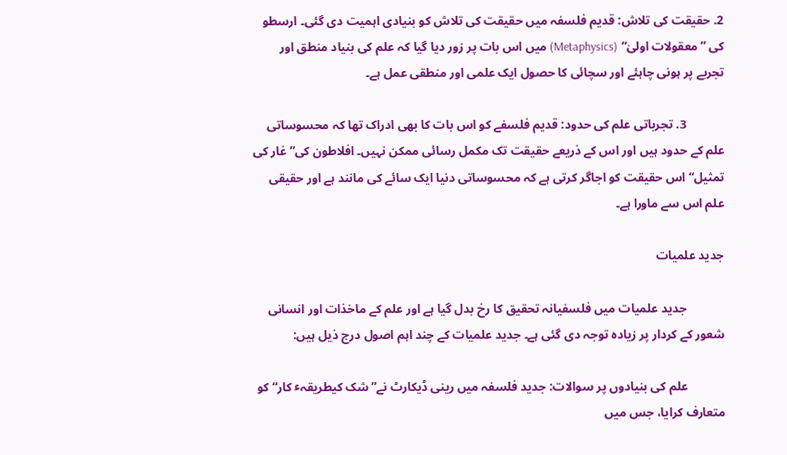2. حقیقت کی تلاش: قدیم فلسفہ میں حقیقت کی تلاش کو بنیادی اہمیت دی گئی۔ ارسطو کی ”معقولات اولیٰ“ (Metaphysics) میں اس بات پر زور دیا گیا کہ علم کی بنیاد منطق اور تجربے پر ہونی چاہئے اور سچائی کا حصول ایک علمی اور منطقی عمل ہے۔

            3. تجرباتی علم کی حدود: قدیم فلسفے کو اس بات کا بھی ادراک تھا کہ محسوساتی علم کے حدود ہیں اور اس کے ذریعے حقیقت تک مکمل رسائی ممکن نہیں۔ افلاطون کی”غار کی تمثیل“ اس حقیقت کو اجاگر کرتی ہے کہ محسوساتی دنیا ایک سائے کی مانند ہے اور حقیقی علم اس سے ماورا ہے۔

جدید علمیات

            جدید علمیات میں فلسفیانہ تحقیق کا رخ بدل گیا ہے اور علم کے ماخذات اور انسانی شعور کے کردار پر زیادہ توجہ دی گئی ہے۔ جدید علمیات کے چند اہم اصول درج ذیل ہیں:

            علم کی بنیادوں پر سوالات: جدید فلسفہ میں رینی ڈیکارٹ نے”شک کیطریقہٴ کار“ کو متعارف کرایا، جس میں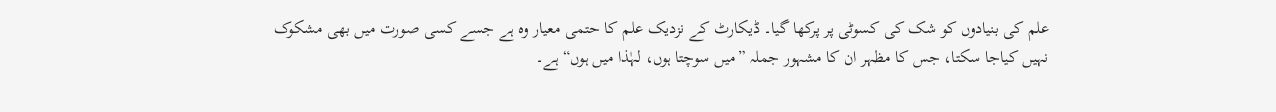علم کی بنیادوں کو شک کی کسوٹی پر پرکھا گیا۔ ڈیکارٹ کے نزدیک علم کا حتمی معیار وہ ہے جسے کسی صورت میں بھی مشکوک نہیں کیاجا سکتا، جس کا مظہر ان کا مشہور جملہ ”میں سوچتا ہوں، لہٰذا میں ہوں“ ہے۔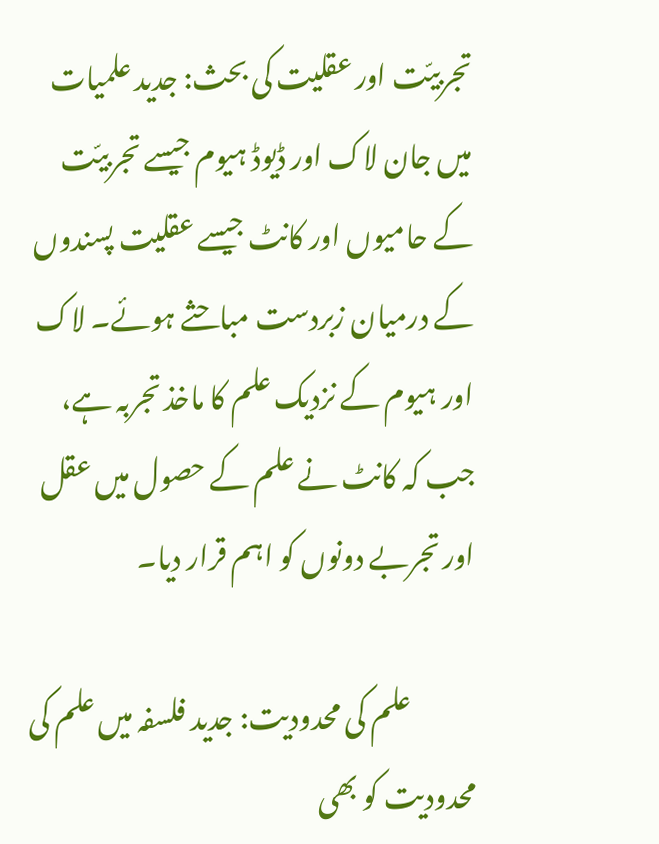تجربیّت اور عقلیت کی بحث: جدید علمیات میں جان لاک اور ڈیوڈ ہیوم جیسے تجربیّت کے حامیوں اور کانٹ جیسے عقلیت پسندوں کے درمیان زبردست مباحثے ہوئے۔ لاک اور ہیوم کے نزدیک علم کا ماخذ تجربہ ہے، جب کہ کانٹ نے علم کے حصول میں عقل اور تجربے دونوں کو اہم قرار دیا۔

            علم کی محدودیت: جدید فلسفہ میں علم کی محدودیت کو بھی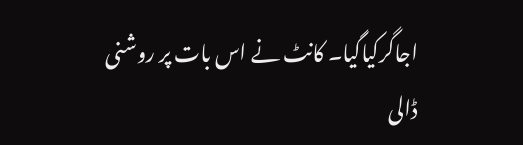اجاگرکیاگیا۔ کانٹ نے اس بات پر روشنی ڈالی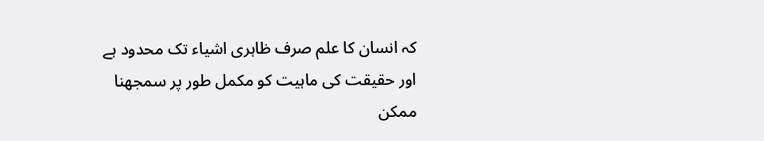کہ انسان کا علم صرف ظاہری اشیاء تک محدود ہے اور حقیقت کی ماہیت کو مکمل طور پر سمجھنا ممکن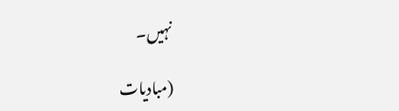نہیں۔

(مبادیات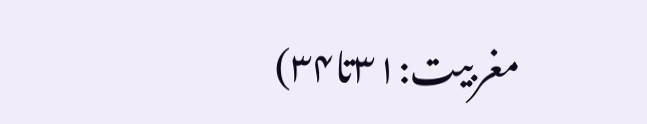مغربیت:۳۱تا۳۴)